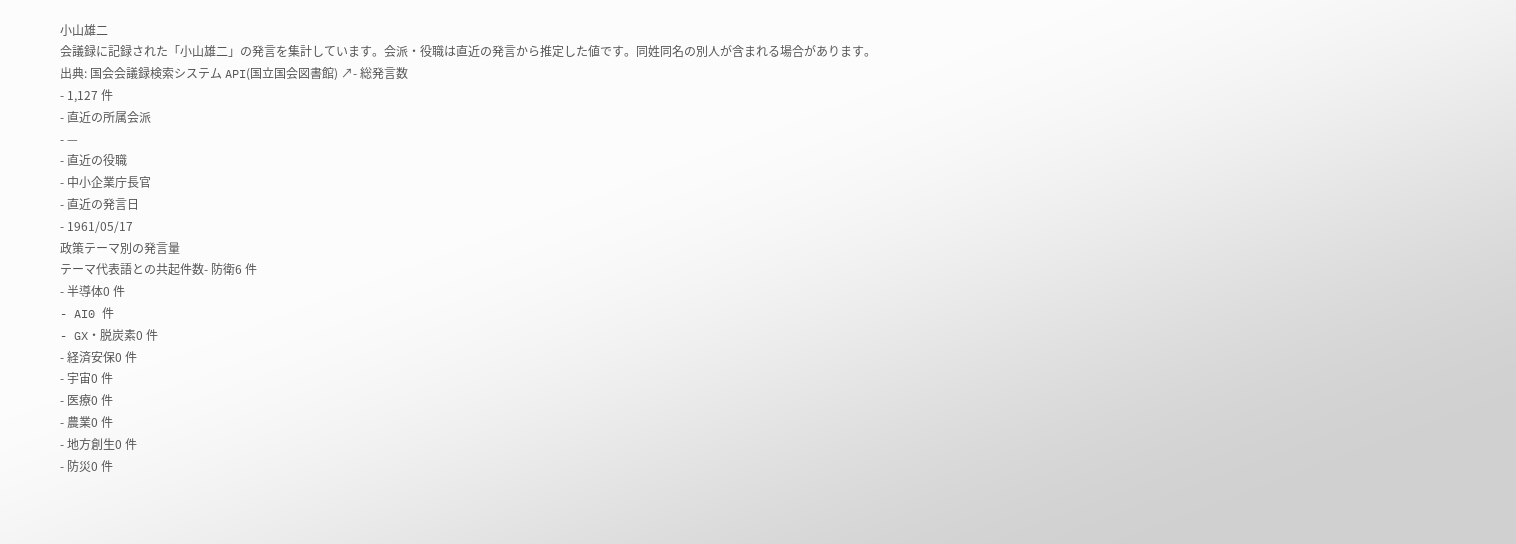小山雄二
会議録に記録された「小山雄二」の発言を集計しています。会派・役職は直近の発言から推定した値です。同姓同名の別人が含まれる場合があります。
出典: 国会会議録検索システム API(国立国会図書館) ↗- 総発言数
- 1,127 件
- 直近の所属会派
- —
- 直近の役職
- 中小企業庁長官
- 直近の発言日
- 1961/05/17
政策テーマ別の発言量
テーマ代表語との共起件数- 防衛6 件
- 半導体0 件
- AI0 件
- GX・脱炭素0 件
- 経済安保0 件
- 宇宙0 件
- 医療0 件
- 農業0 件
- 地方創生0 件
- 防災0 件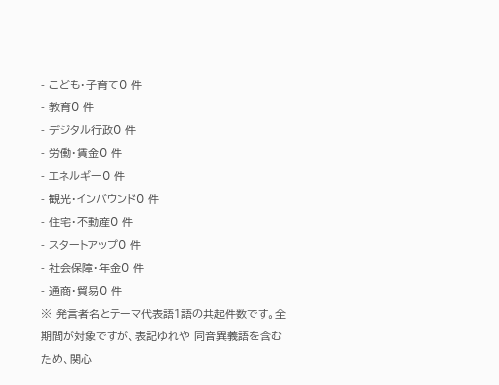- こども・子育て0 件
- 教育0 件
- デジタル行政0 件
- 労働・賃金0 件
- エネルギー0 件
- 観光・インバウンド0 件
- 住宅・不動産0 件
- スタートアップ0 件
- 社会保障・年金0 件
- 通商・貿易0 件
※ 発言者名とテーマ代表語1語の共起件数です。全期間が対象ですが、表記ゆれや 同音異義語を含むため、関心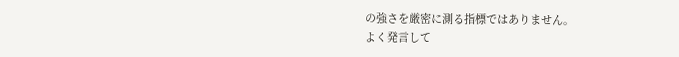の強さを厳密に測る指標ではありません。
よく発言して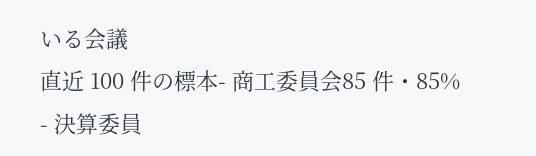いる会議
直近 100 件の標本- 商工委員会85 件・85%
- 決算委員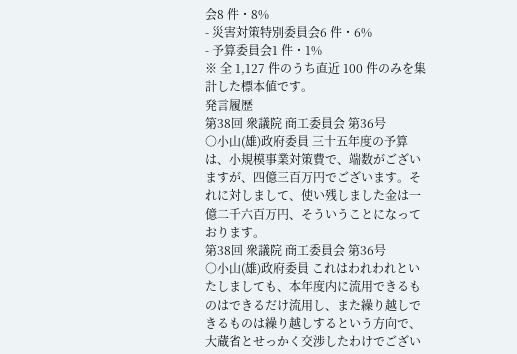会8 件・8%
- 災害対策特別委員会6 件・6%
- 予算委員会1 件・1%
※ 全 1,127 件のうち直近 100 件のみを集計した標本値です。
発言履歴
第38回 衆議院 商工委員会 第36号
○小山(雄)政府委員 三十五年度の予算は、小規模事業対策費で、端数がございますが、四億三百万円でございます。それに対しまして、使い残しました金は一億二千六百万円、そういうことになっております。
第38回 衆議院 商工委員会 第36号
○小山(雄)政府委員 これはわれわれといたしましても、本年度内に流用できるものはできるだけ流用し、また繰り越しできるものは繰り越しするという方向で、大蔵省とせっかく交渉したわけでござい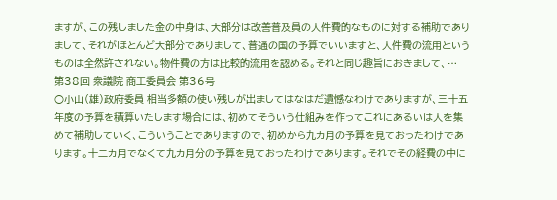ますが、この残しました金の中身は、大部分は改善普及員の人件費的なものに対する補助でありまして、それがほとんど大部分でありまして、普通の国の予算でいいますと、人件費の流用というものは全然許されない。物件費の方は比較的流用を認める。それと同じ趣旨におきまして、…
第38回 衆議院 商工委員会 第36号
○小山(雄)政府委員 相当多額の使い残しが出ましてはなはだ遺憾なわけでありますが、三十五年度の予算を積算いたします場合には、初めてそういう仕組みを作ってこれにあるいは人を集めて補助していく、こういうことでありますので、初めから九カ月の予算を見ておったわけであります。十二カ月でなくて九カ月分の予算を見ておったわけであります。それでその経費の中に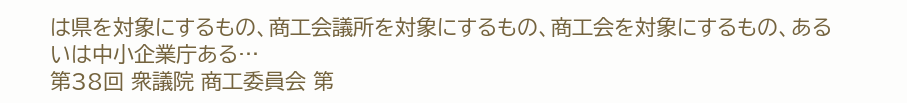は県を対象にするもの、商工会議所を対象にするもの、商工会を対象にするもの、あるいは中小企業庁ある…
第38回 衆議院 商工委員会 第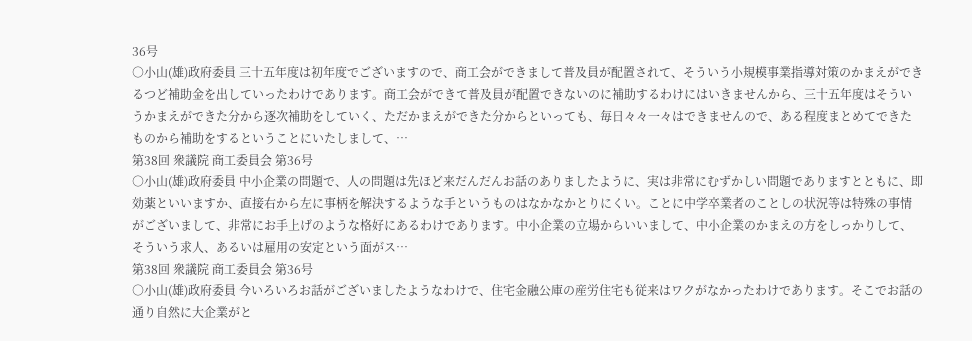36号
○小山(雄)政府委員 三十五年度は初年度でございますので、商工会ができまして普及員が配置されて、そういう小規模事業指導対策のかまえができるつど補助金を出していったわけであります。商工会ができて普及員が配置できないのに補助するわけにはいきませんから、三十五年度はそういうかまえができた分から逐次補助をしていく、ただかまえができた分からといっても、毎日々々一々はできませんので、ある程度まとめてできたものから補助をするということにいたしまして、…
第38回 衆議院 商工委員会 第36号
○小山(雄)政府委員 中小企業の問題で、人の問題は先ほど来だんだんお話のありましたように、実は非常にむずかしい問題でありますとともに、即効薬といいますか、直接右から左に事柄を解決するような手というものはなかなかとりにくい。ことに中学卒業者のことしの状況等は特殊の事情がございまして、非常にお手上げのような格好にあるわけであります。中小企業の立場からいいまして、中小企業のかまえの方をしっかりして、そういう求人、あるいは雇用の安定という面がス…
第38回 衆議院 商工委員会 第36号
○小山(雄)政府委員 今いろいろお話がございましたようなわけで、住宅金融公庫の産労住宅も従来はワクがなかったわけであります。そこでお話の通り自然に大企業がと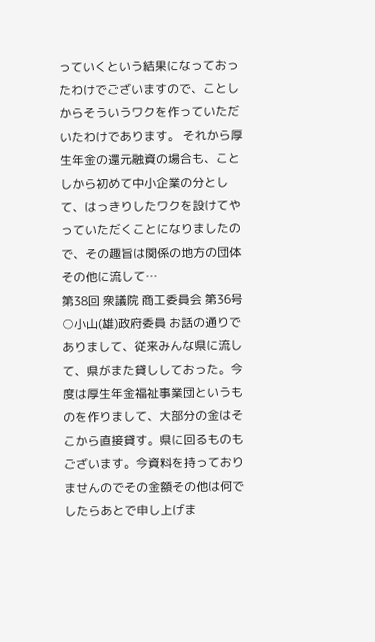っていくという結果になっておったわけでございますので、ことしからそういうワクを作っていただいたわけであります。 それから厚生年金の還元融資の場合も、ことしから初めて中小企業の分として、はっきりしたワクを設けてやっていただくことになりましたので、その趣旨は関係の地方の団体その他に流して…
第38回 衆議院 商工委員会 第36号
○小山(雄)政府委員 お話の通りでありまして、従来みんな県に流して、県がまた貸ししておった。今度は厚生年金福祉事業団というものを作りまして、大部分の金はそこから直接貸す。県に回るものもございます。今資料を持っておりませんのでその金額その他は何でしたらあとで申し上げま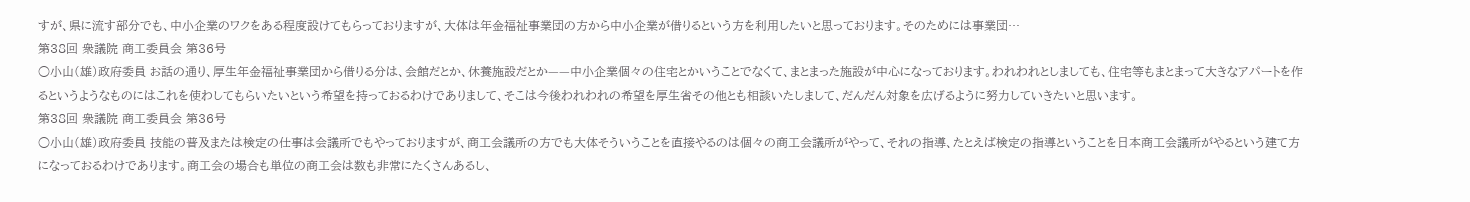すが、県に流す部分でも、中小企業のワクをある程度設けてもらっておりますが、大体は年金福祉事業団の方から中小企業が借りるという方を利用したいと思っております。そのためには事業団…
第38回 衆議院 商工委員会 第36号
○小山(雄)政府委員 お話の通り、厚生年金福祉事業団から借りる分は、会館だとか、休養施設だとか——中小企業個々の住宅とかいうことでなくて、まとまった施設が中心になっております。われわれとしましても、住宅等もまとまって大きなアパートを作るというようなものにはこれを使わしてもらいたいという希望を持っておるわけでありまして、そこは今後われわれの希望を厚生省その他とも相談いたしまして、だんだん対象を広げるように努力していきたいと思います。
第38回 衆議院 商工委員会 第36号
○小山(雄)政府委員 技能の普及または検定の仕事は会議所でもやっておりますが、商工会議所の方でも大体そういうことを直接やるのは個々の商工会議所がやって、それの指導、たとえば検定の指導ということを日本商工会議所がやるという建て方になっておるわけであります。商工会の場合も単位の商工会は数も非常にたくさんあるし、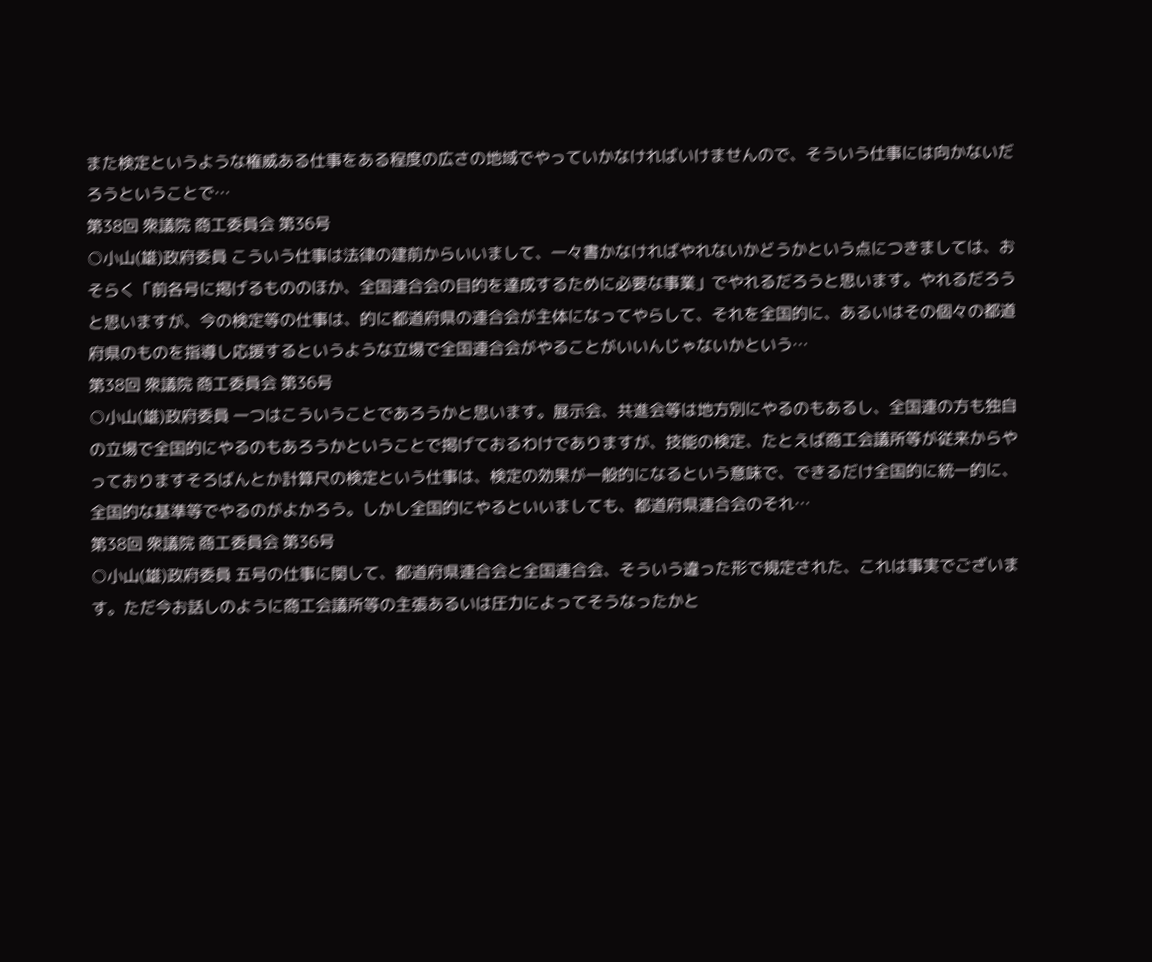また検定というような権威ある仕事をある程度の広さの地域でやっていかなければいけませんので、そういう仕事には向かないだろうということで…
第38回 衆議院 商工委員会 第36号
○小山(雄)政府委員 こういう仕事は法律の建前からいいまして、一々書かなければやれないかどうかという点につきましては、おそらく「前各号に掲げるもののほか、全国連合会の目的を達成するために必要な事業」でやれるだろうと思います。やれるだろうと思いますが、今の検定等の仕事は、的に都道府県の連合会が主体になってやらして、それを全国的に、あるいはその個々の都道府県のものを指導し応援するというような立場で全国連合会がやることがいいんじゃないかという…
第38回 衆議院 商工委員会 第36号
○小山(雄)政府委員 一つはこういうことであろうかと思います。展示会、共進会等は地方別にやるのもあるし、全国連の方も独自の立場で全国的にやるのもあろうかということで掲げておるわけでありますが、技能の検定、たとえば商工会議所等が従来からやっておりますそろばんとか計算尺の検定という仕事は、検定の効果が一般的になるという意味で、できるだけ全国的に統一的に、全国的な基準等でやるのがよかろう。しかし全国的にやるといいましても、都道府県連合会のそれ…
第38回 衆議院 商工委員会 第36号
○小山(雄)政府委員 五号の仕事に関して、都道府県連合会と全国連合会、そういう違った形で規定された、これは事実でございます。ただ今お話しのように商工会議所等の主張あるいは圧力によってそうなったかと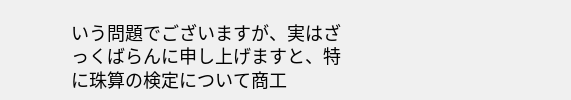いう問題でございますが、実はざっくばらんに申し上げますと、特に珠算の検定について商工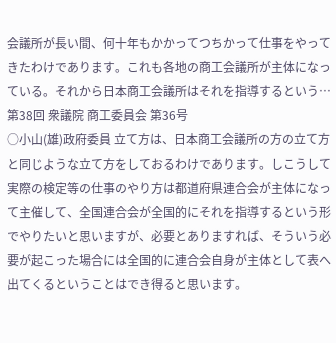会議所が長い間、何十年もかかってつちかって仕事をやってきたわけであります。これも各地の商工会議所が主体になっている。それから日本商工会議所はそれを指導するという…
第38回 衆議院 商工委員会 第36号
○小山(雄)政府委員 立て方は、日本商工会議所の方の立て方と同じような立て方をしておるわけであります。しこうして実際の検定等の仕事のやり方は都道府県連合会が主体になって主催して、全国連合会が全国的にそれを指導するという形でやりたいと思いますが、必要とありますれば、そういう必要が起こった場合には全国的に連合会自身が主体として表へ出てくるということはでき得ると思います。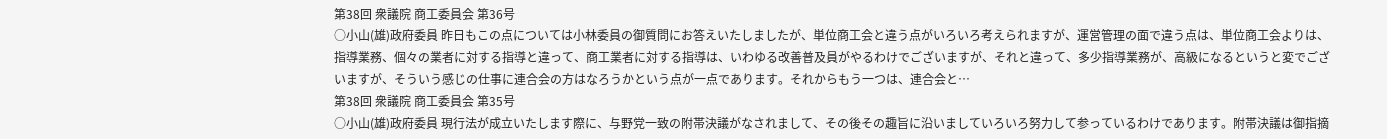第38回 衆議院 商工委員会 第36号
○小山(雄)政府委員 昨日もこの点については小林委員の御質問にお答えいたしましたが、単位商工会と違う点がいろいろ考えられますが、運営管理の面で違う点は、単位商工会よりは、指導業務、個々の業者に対する指導と違って、商工業者に対する指導は、いわゆる改善普及員がやるわけでございますが、それと違って、多少指導業務が、高級になるというと変でございますが、そういう感じの仕事に連合会の方はなろうかという点が一点であります。それからもう一つは、連合会と…
第38回 衆議院 商工委員会 第35号
○小山(雄)政府委員 現行法が成立いたします際に、与野党一致の附帯決議がなされまして、その後その趣旨に沿いましていろいろ努力して参っているわけであります。附帯決議は御指摘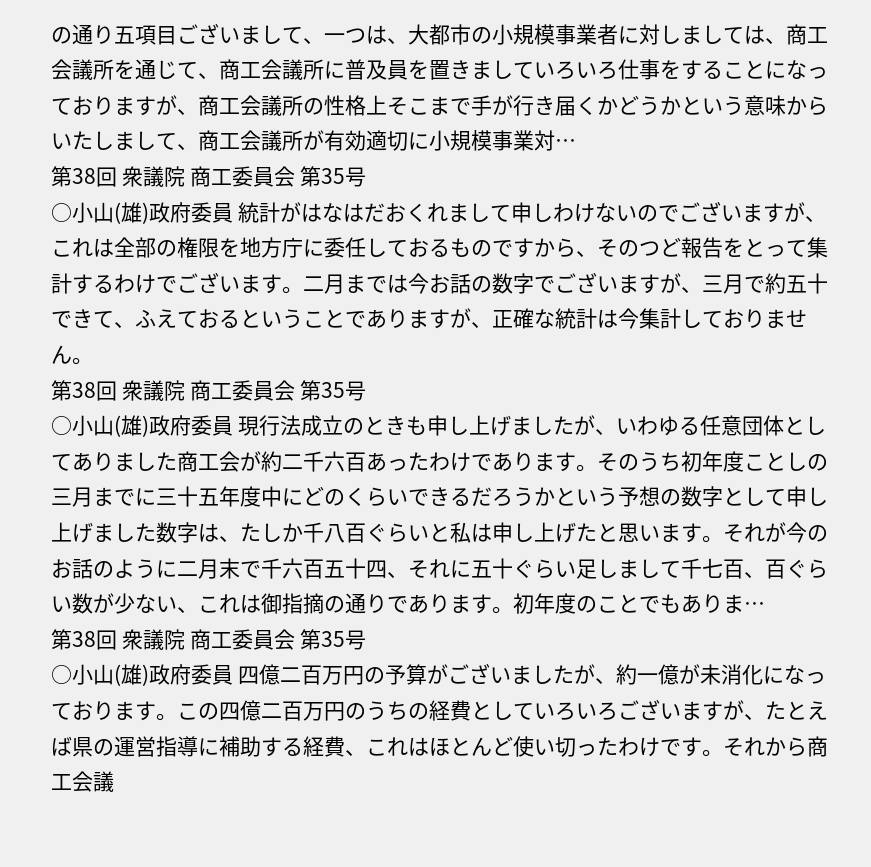の通り五項目ございまして、一つは、大都市の小規模事業者に対しましては、商工会議所を通じて、商工会議所に普及員を置きましていろいろ仕事をすることになっておりますが、商工会議所の性格上そこまで手が行き届くかどうかという意味からいたしまして、商工会議所が有効適切に小規模事業対…
第38回 衆議院 商工委員会 第35号
○小山(雄)政府委員 統計がはなはだおくれまして申しわけないのでございますが、これは全部の権限を地方庁に委任しておるものですから、そのつど報告をとって集計するわけでございます。二月までは今お話の数字でございますが、三月で約五十できて、ふえておるということでありますが、正確な統計は今集計しておりません。
第38回 衆議院 商工委員会 第35号
○小山(雄)政府委員 現行法成立のときも申し上げましたが、いわゆる任意団体としてありました商工会が約二千六百あったわけであります。そのうち初年度ことしの三月までに三十五年度中にどのくらいできるだろうかという予想の数字として申し上げました数字は、たしか千八百ぐらいと私は申し上げたと思います。それが今のお話のように二月末で千六百五十四、それに五十ぐらい足しまして千七百、百ぐらい数が少ない、これは御指摘の通りであります。初年度のことでもありま…
第38回 衆議院 商工委員会 第35号
○小山(雄)政府委員 四億二百万円の予算がございましたが、約一億が未消化になっております。この四億二百万円のうちの経費としていろいろございますが、たとえば県の運営指導に補助する経費、これはほとんど使い切ったわけです。それから商工会議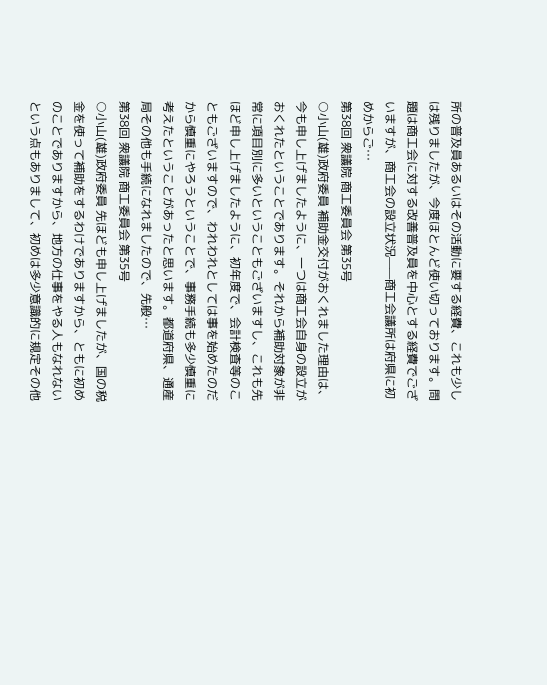所の普及員あるいはその活動に要する経費、これも少しは残りましたが、今度ほとんど使い切っております。問題は商工会に対する改善普及員を中心とする経費でございますが、商工会の設立状況——商工会議所は府県に初めからご…
第38回 衆議院 商工委員会 第35号
○小山(雄)政府委員 補助金交付がおくれました理由は、今も申し上げましたように、一つは商工会自身の設立がおくれたということであります。それから補助対象が非常に項目別に多いということもございますし、これも先ほど申し上げましたように、初年度で、会計検査等のこともございますので、われわれとしては事を始めたのだから慎重にやろうということで、事務手続も多少慎重に考えたということがあったと思います。都道府県、通産局その他も手続になれましたので、先般…
第38回 衆議院 商工委員会 第35号
○小山(雄)政府委員 先ほども申し上げましたが、国の税金を使って補助をするわけでありますから、ともに初めのことでありますから、地方の仕事をやる人もなれないという点もありまして、初めは多少意識的に規定その他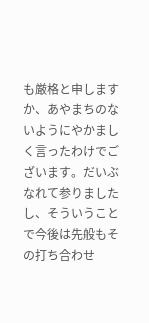も厳格と申しますか、あやまちのないようにやかましく言ったわけでございます。だいぶなれて参りましたし、そういうことで今後は先般もその打ち合わせ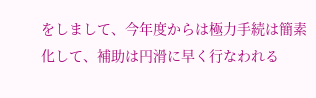をしまして、今年度からは極力手続は簡素化して、補助は円滑に早く行なわれる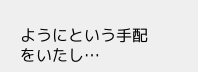ようにという手配をいたし…